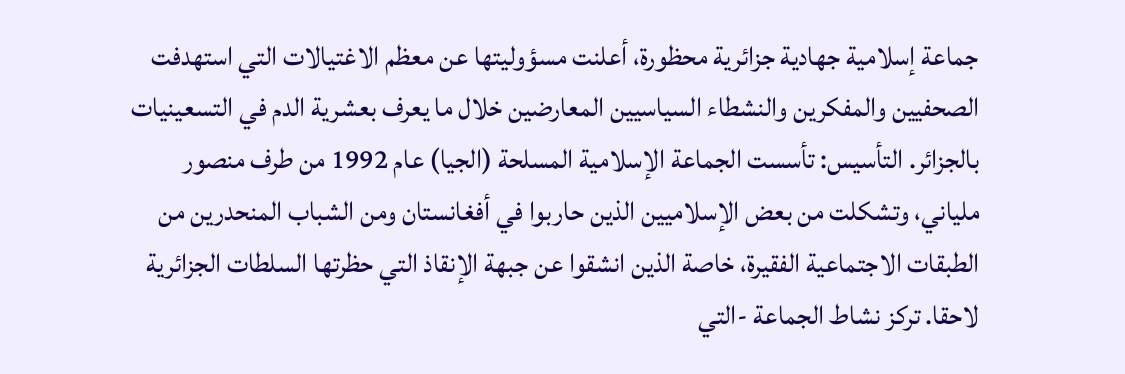جماعة إسلامية جهادية جزائرية محظورة، أعلنت مسؤوليتها عن معظم الاغتيالات التي استهدفت الصحفيين والمفكرين والنشطاء السياسيين المعارضين خلال ما يعرف بعشرية الدم في التسعينيات بالجزائر. التأسيس: تأسست الجماعة الإسلامية المسلحة (الجيا) عام 1992 من طرف منصور ملياني، وتشكلت من بعض الإسلاميين الذين حاربوا في أفغانستان ومن الشباب المنحدرين من الطبقات الاجتماعية الفقيرة، خاصة الذين انشقوا عن جبهة الإنقاذ التي حظرتها السلطات الجزائرية لاحقا. تركز نشاط الجماعة -التي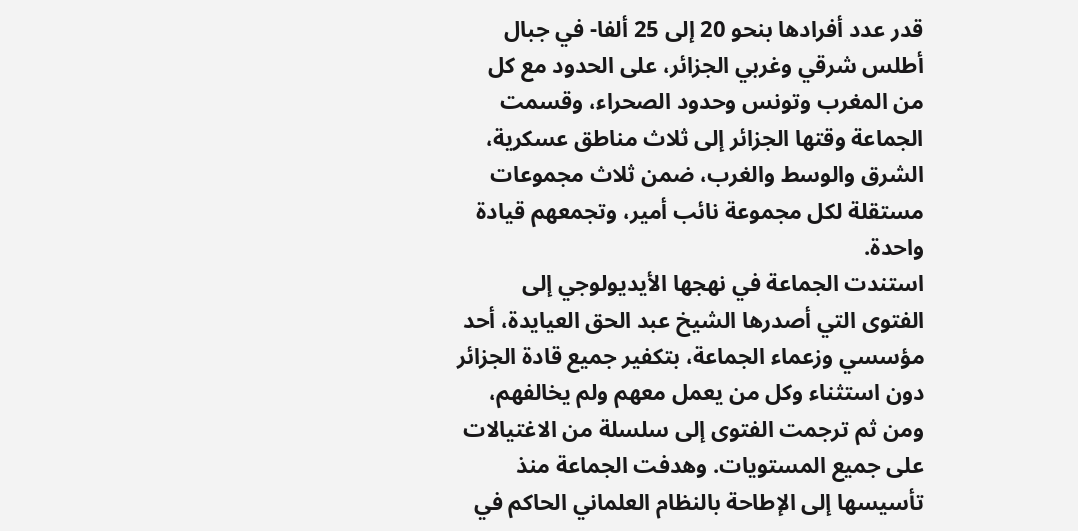قدر عدد أفرادها بنحو 20 إلى 25 ألفا- في جبال أطلس شرقي وغربي الجزائر، على الحدود مع كل من المغرب وتونس وحدود الصحراء، وقسمت الجماعة وقتها الجزائر إلى ثلاث مناطق عسكرية، الشرق والوسط والغرب، ضمن ثلاث مجموعات مستقلة لكل مجموعة نائب أمير، وتجمعهم قيادة واحدة.
استندت الجماعة في نهجها الأيديولوجي إلى الفتوى التي أصدرها الشيخ عبد الحق العيايدة، أحد مؤسسي وزعماء الجماعة، بتكفير جميع قادة الجزائر دون استثناء وكل من يعمل معهم ولم يخالفهم، ومن ثم ترجمت الفتوى إلى سلسلة من الاغتيالات على جميع المستويات. وهدفت الجماعة منذ تأسيسها إلى الإطاحة بالنظام العلماني الحاكم في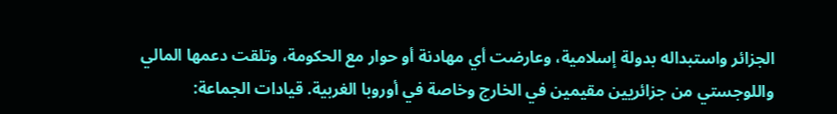الجزائر واستبداله بدولة إسلامية، وعارضت أي مهادنة أو حوار مع الحكومة، وتلقت دعمها المالي واللوجستي من جزائريين مقيمين في الخارج وخاصة في أوروبا الغربية. قيادات الجماعة: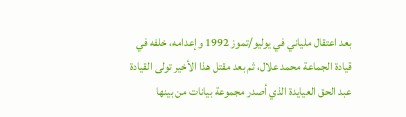بعد اعتقال ملياني في يوليو/تموز 1992 وإعدامه، خلفه في قيادة الجماعة محمد علال، ثم بعد مقتل هذا الأخير تولى القيادة عبد الحق العيايدة الذي أصدر مجموعة بيانات من بينها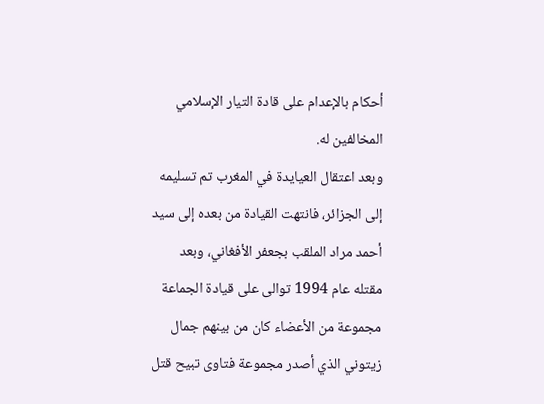أحكام بالإعدام على قادة التيار الإسلامي المخالفين له.
وبعد اعتقال العيايدة في المغرب تم تسليمه إلى الجزائر، فانتهت القيادة من بعده إلى سيد أحمد مراد الملقب بجعفر الأفغاني، وبعد مقتله عام 1994 توالى على قيادة الجماعة مجموعة من الأعضاء كان من بينهم جمال زيتوني الذي أصدر مجموعة فتاوى تبيح قتل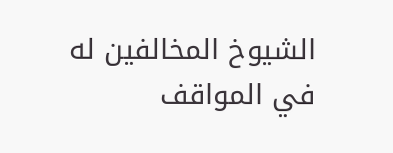الشيوخ المخالفين له في المواقف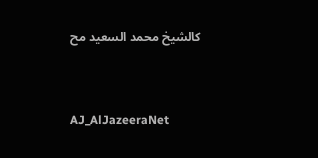كالشيخ محمد السعيد مح


AJ_AlJazeeraNet